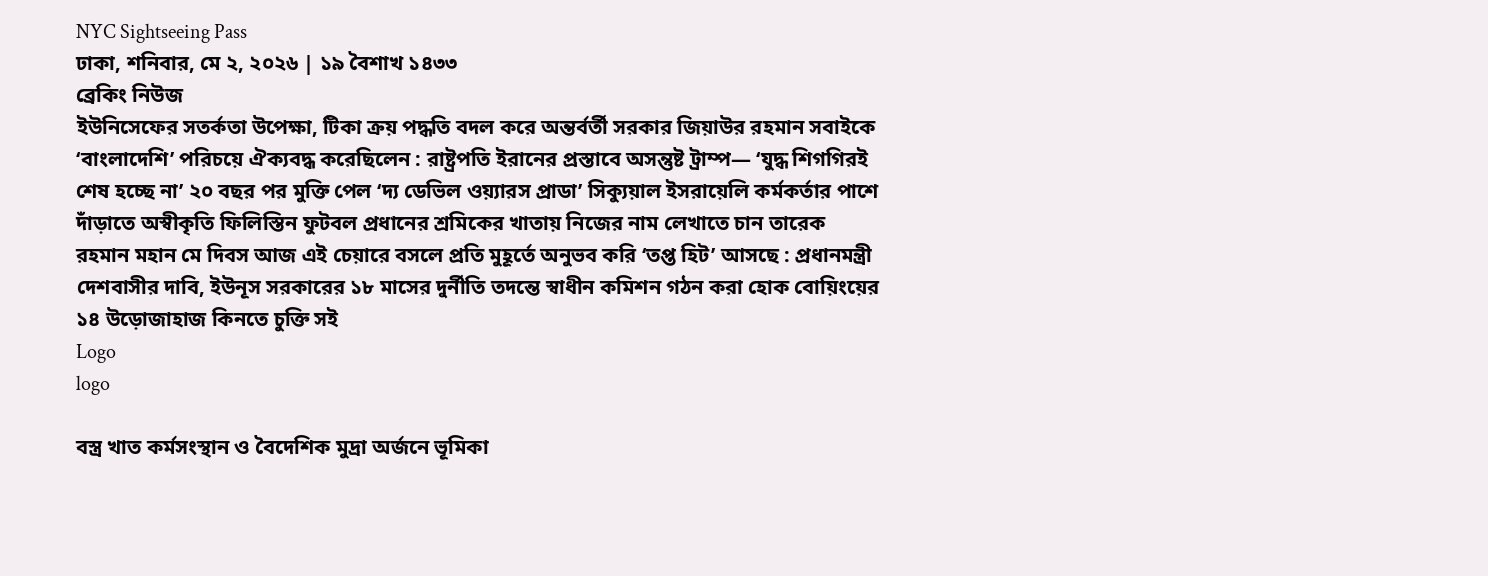NYC Sightseeing Pass
ঢাকা, শনিবার, মে ২, ২০২৬ | ১৯ বৈশাখ ১৪৩৩
ব্রেকিং নিউজ
ইউনিসেফের সতর্কতা উপেক্ষা, টিকা ক্রয় পদ্ধতি বদল করে অন্তর্বর্তী সরকার জিয়াউর রহমান সবাইকে ‘বাংলাদেশি’ পরিচয়ে ঐক্যবদ্ধ করেছিলেন : রাষ্ট্রপতি ইরানের প্রস্তাবে অসন্তুষ্ট ট্রাম্প— ‘যুদ্ধ শিগগিরই শেষ হচ্ছে না’ ২০ বছর পর মুক্তি পেল ‘দ্য ডেভিল ওয়্যারস প্রাডা’ সিক্যুয়াল ইসরায়েলি কর্মকর্তার পাশে দাঁড়াতে অস্বীকৃতি ফিলিস্তিন ফুটবল প্রধানের শ্রমিকের খাতায় নিজের নাম লেখাতে চান তারেক রহমান মহান মে দিবস আজ এই চেয়ারে বসলে প্রতি মুহূর্তে অনুভব করি ‘তপ্ত হিট’ আসছে : প্রধানমন্ত্রী দেশবাসীর দাবি, ইউনূস সরকারের ১৮ মাসের দুর্নীতি তদন্তে স্বাধীন কমিশন গঠন করা হোক বোয়িংয়ের ১৪ উড়োজাহাজ কিনতে চুক্তি সই
Logo
logo

বস্ত্র খাত কর্মসংস্থান ও বৈদেশিক মুদ্রা অর্জনে ভূমিকা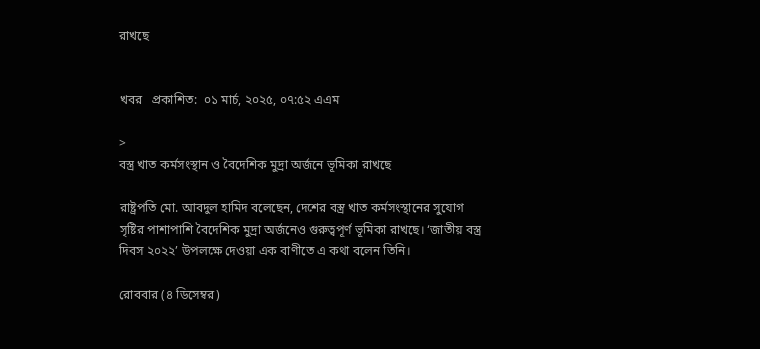রাখছে


খবর   প্রকাশিত:  ০১ মার্চ, ২০২৫, ০৭:৫২ এএম

>
বস্ত্র খাত কর্মসংস্থান ও বৈদেশিক মুদ্রা অর্জনে ভূমিকা রাখছে

রাষ্ট্রপতি মো. আবদুল হামিদ বলেছেন, দেশের বস্ত্র খাত কর্মসংস্থানের সুযোগ সৃষ্টির পাশাপাশি বৈদেশিক মুদ্রা অর্জনেও গুরুত্বপূর্ণ ভূমিকা রাখছে। ‘জাতীয় বস্ত্র দিবস ২০২২’ উপলক্ষে দেওয়া এক বাণীতে এ কথা বলেন তিনি।

রোববার (৪ ডিসেম্বর)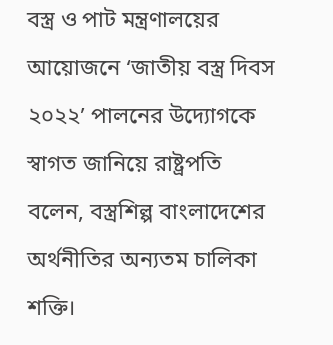বস্ত্র ও পাট মন্ত্রণালয়ের আয়োজনে ‘জাতীয় বস্ত্র দিবস ২০২২’ পালনের উদ্যোগকে স্বাগত জানিয়ে রাষ্ট্রপতি বলেন, বস্ত্রশিল্প বাংলাদেশের অর্থনীতির অন্যতম চালিকা শক্তি।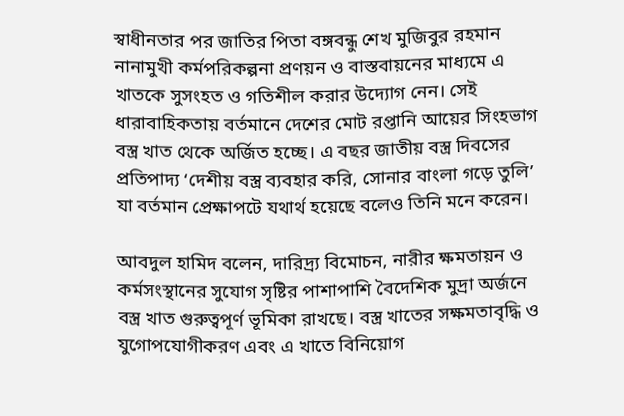স্বাধীনতার পর জাতির পিতা বঙ্গবন্ধু শেখ মুজিবুর রহমান নানামুখী কর্মপরিকল্পনা প্রণয়ন ও বাস্তবায়নের মাধ্যমে এ খাতকে সুসংহত ও গতিশীল করার উদ্যোগ নেন। সেই ধারাবাহিকতায় বর্তমানে দেশের মোট রপ্তানি আয়ের সিংহভাগ বস্ত্র খাত থেকে অর্জিত হচ্ছে। এ বছর জাতীয় বস্ত্র দিবসের প্রতিপাদ্য ‘দেশীয় বস্ত্র ব্যবহার করি, সোনার বাংলা গড়ে তুলি’ যা বর্তমান প্রেক্ষাপটে যথার্থ হয়েছে বলেও তিনি মনে করেন।

আবদুল হামিদ বলেন, দারিদ্র্য বিমোচন, নারীর ক্ষমতায়ন ও কর্মসংস্থানের সুযোগ সৃষ্টির পাশাপাশি বৈদেশিক মুদ্রা অর্জনে বস্ত্র খাত গুরুত্বপূর্ণ ভূমিকা রাখছে। বস্ত্র খাতের সক্ষমতাবৃদ্ধি ও যুগোপযোগীকরণ এবং এ খাতে বিনিয়োগ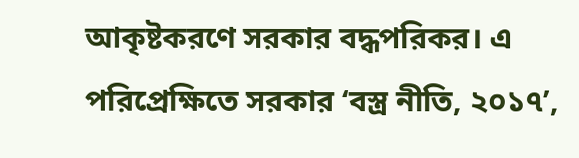আকৃষ্টকরণে সরকার বদ্ধপরিকর। এ পরিপ্রেক্ষিতে সরকার ‘বস্ত্র নীতি, ২০১৭’,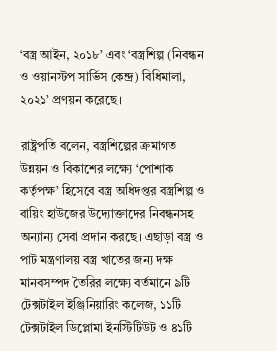‘বস্ত্র আইন, ২০১৮’ এবং ‘বস্ত্রশিল্প (নিবন্ধন ও ওয়ানস্টপ সার্ভিস কেন্দ্র) বিধিমালা, ২০২১’ প্রণয়ন করেছে।

রাষ্ট্রপতি বলেন, বস্ত্রশিল্পের ক্রমাগত উন্নয়ন ও বিকাশের লক্ষ্যে ‘পোশাক কর্তৃপক্ষ’ হিসেবে বস্ত্র অধিদপ্তর বস্ত্রশিল্প ও বায়িং হাউজের উদ্যোক্তাদের নিবন্ধনসহ অন্যান্য সেবা প্রদান করছে। এছাড়া বস্ত্র ও পাট মন্ত্রণালয় বস্ত্র খাতের জন্য দক্ষ মানবসম্পদ তৈরির লক্ষ্যে বর্তমানে ৯টি টেক্সটাইল ইঞ্জিনিয়ারিং কলেজ, ১১টি টেক্সটাইল ডিপ্লোমা ইনস্টিটিউট ও ৪১টি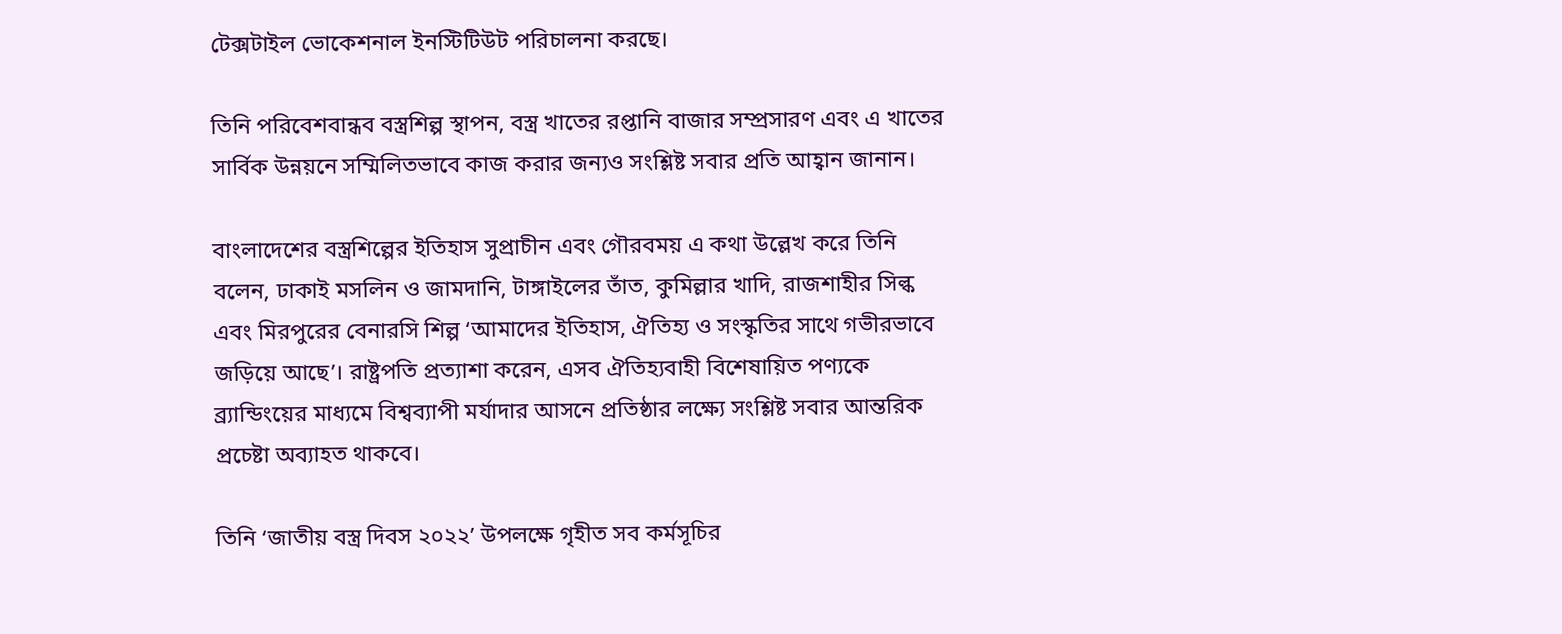টেক্সটাইল ভোকেশনাল ইনস্টিটিউট পরিচালনা করছে।

তিনি পরিবেশবান্ধব বস্ত্রশিল্প স্থাপন, বস্ত্র খাতের রপ্তানি বাজার সম্প্রসারণ এবং এ খাতের সার্বিক উন্নয়নে সম্মিলিতভাবে কাজ করার জন্যও সংশ্লিষ্ট সবার প্রতি আহ্বান জানান।

বাংলাদেশের বস্ত্রশিল্পের ইতিহাস সুপ্রাচীন এবং গৌরবময় এ কথা উল্লেখ করে তিনি বলেন, ঢাকাই মসলিন ও জামদানি, টাঙ্গাইলের তাঁত, কুমিল্লার খাদি, রাজশাহীর সিল্ক এবং মিরপুরের বেনারসি শিল্প ‘আমাদের ইতিহাস, ঐতিহ্য ও সংস্কৃতির সাথে গভীরভাবে জড়িয়ে আছে’। রাষ্ট্রপতি প্রত্যাশা করেন, এসব ঐতিহ্যবাহী বিশেষায়িত পণ্যকে ব্র্যান্ডিংয়ের মাধ্যমে বিশ্বব্যাপী মর্যাদার আসনে প্রতিষ্ঠার লক্ষ্যে সংশ্লিষ্ট সবার আন্তরিক প্রচেষ্টা অব্যাহত থাকবে।

তিনি ‘জাতীয় বস্ত্র দিবস ২০২২’ উপলক্ষে গৃহীত সব কর্মসূচির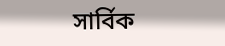সার্বিক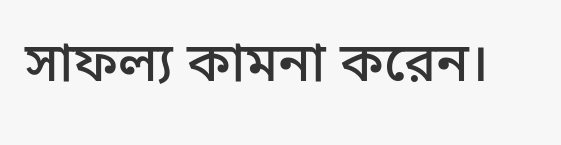সাফল্য কামনা করেন।